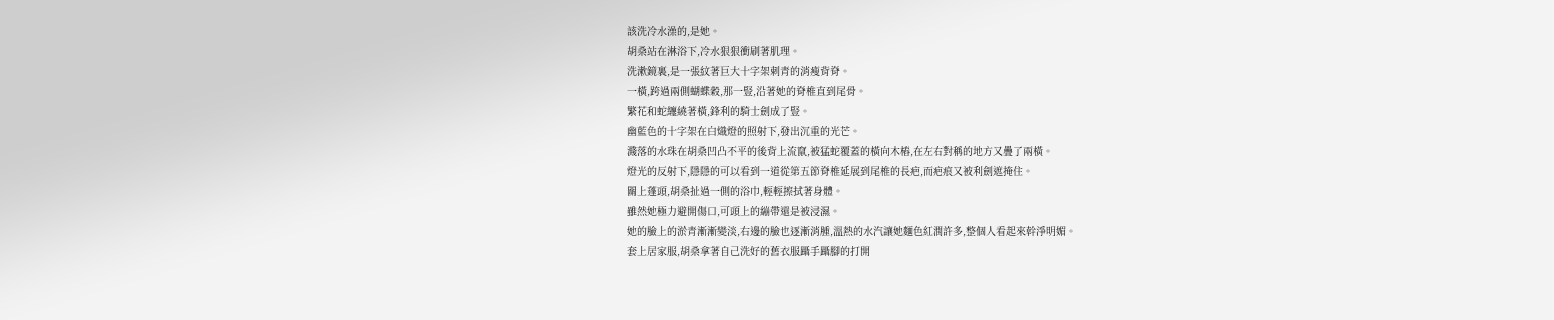該洗冷水澡的,是她。
胡桑站在淋浴下,冷水狠狠衝刷著肌理。
洗漱鏡裏,是一張紋著巨大十字架刺青的消瘦背脊。
一橫,跨過兩側蝴蝶穀,那一豎,沿著她的脊椎直到尾骨。
繁花和蛇纏繞著橫,鋒利的騎士劍成了豎。
幽藍色的十字架在白熾燈的照射下,發出沉重的光芒。
濺落的水珠在胡桑凹凸不平的後背上流竄,被猛蛇覆蓋的橫向木樁,在左右對稱的地方又疊了兩橫。
燈光的反射下,隱隱的可以看到一道從第五節脊椎延展到尾椎的長疤,而疤痕又被利劍遮掩住。
關上蓬頭,胡桑扯過一側的浴巾,輕輕擦拭著身體。
雖然她極力避開傷口,可頭上的繃帶還是被浸濕。
她的臉上的淤青漸漸變淡,右邊的臉也逐漸消腫,溫熱的水汽讓她麵色紅潤許多,整個人看起來幹淨明媚。
套上居家服,胡桑拿著自己洗好的舊衣服躡手躡腳的打開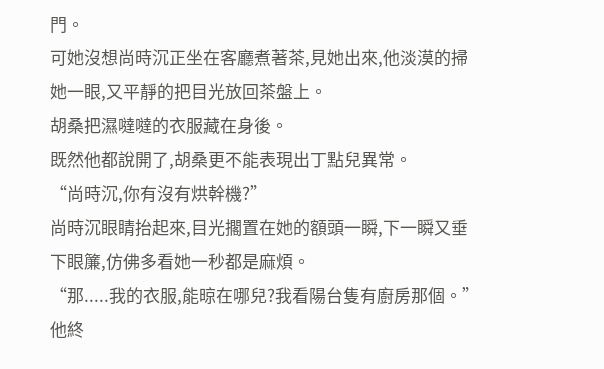門。
可她沒想尚時沉正坐在客廳煮著茶,見她出來,他淡漠的掃她一眼,又平靜的把目光放回茶盤上。
胡桑把濕噠噠的衣服藏在身後。
既然他都說開了,胡桑更不能表現出丁點兒異常。
“尚時沉,你有沒有烘幹機?”
尚時沉眼睛抬起來,目光擱置在她的額頭一瞬,下一瞬又垂下眼簾,仿佛多看她一秒都是麻煩。
“那.....我的衣服,能晾在哪兒?我看陽台隻有廚房那個。”
他終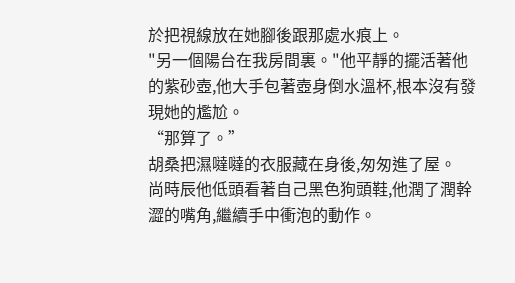於把視線放在她腳後跟那處水痕上。
"另一個陽台在我房間裏。"他平靜的擺活著他的紫砂壺,他大手包著壺身倒水溫杯,根本沒有發現她的尷尬。
“那算了。”
胡桑把濕噠噠的衣服藏在身後,匆匆進了屋。
尚時辰他低頭看著自己黑色狗頭鞋,他潤了潤幹澀的嘴角,繼續手中衝泡的動作。